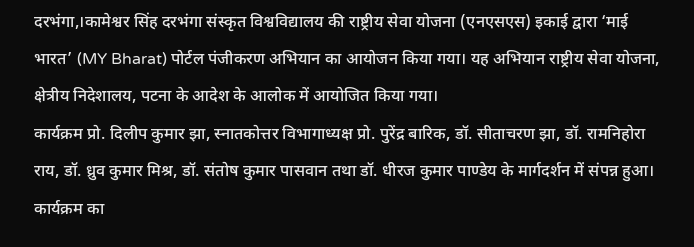दरभंगा,।कामेश्वर सिंह दरभंगा संस्कृत विश्वविद्यालय की राष्ट्रीय सेवा योजना (एनएसएस) इकाई द्वारा ‘माई भारत’ (MY Bharat) पोर्टल पंजीकरण अभियान का आयोजन किया गया। यह अभियान राष्ट्रीय सेवा योजना, क्षेत्रीय निदेशालय, पटना के आदेश के आलोक में आयोजित किया गया।
कार्यक्रम प्रो. दिलीप कुमार झा, स्नातकोत्तर विभागाध्यक्ष प्रो. पुरेंद्र बारिक, डॉ. सीताचरण झा, डॉ. रामनिहोरा राय, डॉ. ध्रुव कुमार मिश्र, डॉ. संतोष कुमार पासवान तथा डॉ. धीरज कुमार पाण्डेय के मार्गदर्शन में संपन्न हुआ। कार्यक्रम का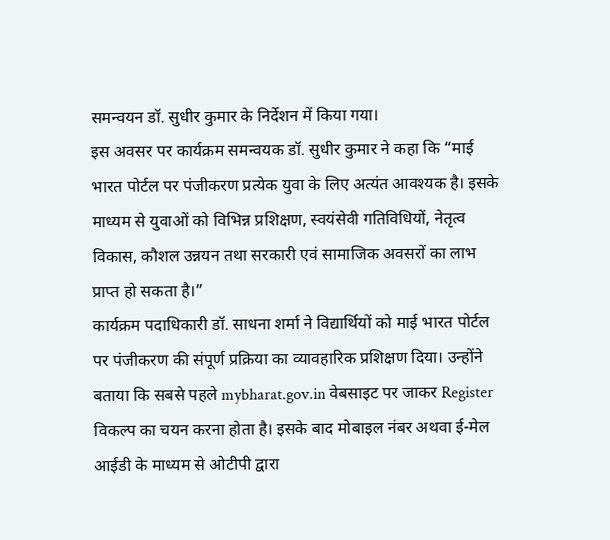समन्वयन डॉ. सुधीर कुमार के निर्देशन में किया गया।
इस अवसर पर कार्यक्रम समन्वयक डॉ. सुधीर कुमार ने कहा कि “माई भारत पोर्टल पर पंजीकरण प्रत्येक युवा के लिए अत्यंत आवश्यक है। इसके माध्यम से युवाओं को विभिन्न प्रशिक्षण, स्वयंसेवी गतिविधियों, नेतृत्व विकास, कौशल उन्नयन तथा सरकारी एवं सामाजिक अवसरों का लाभ प्राप्त हो सकता है।”
कार्यक्रम पदाधिकारी डॉ. साधना शर्मा ने विद्यार्थियों को माई भारत पोर्टल पर पंजीकरण की संपूर्ण प्रक्रिया का व्यावहारिक प्रशिक्षण दिया। उन्होंने बताया कि सबसे पहले mybharat.gov.in वेबसाइट पर जाकर Register विकल्प का चयन करना होता है। इसके बाद मोबाइल नंबर अथवा ई-मेल आईडी के माध्यम से ओटीपी द्वारा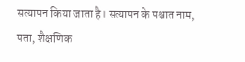सत्यापन किया जाता है। सत्यापन के पश्चात नाम, पता, शैक्षणिक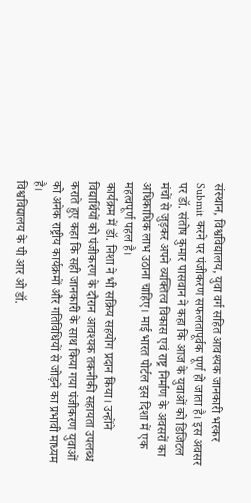संस्थान, विश्वविद्यालय, युवा वर्ग सहित आवश्यक जानकारी भरकर Submit करने पर पंजीकरण सफलतापूर्वक पूर्ण हो जाता है। इस अवसर पर डॉ. संतोष कुमार पासवान ने कहा कि आज के युवाओं को डिजिटल मंचों से जुड़कर अपने व्यक्तित्व विकास एवं राष्ट्र निर्माण के अवसरों का अधिकाधिक लाभ उठाना चाहिए। माई भारत पोर्टल इस दिशा में एक महत्वपूर्ण पहल है।
कार्यक्रम में डॉ. निशा ने भी सक्रिय सहयोग प्रदान किया। उन्होंने विद्यार्थियों को पंजीकरण के दौरान आवश्यक तकनीकी सहायता उपलब्ध कराते हुए कहा कि सही जानकारी के साथ किया गया पंजीकरण युवाओं को अनेक राष्ट्रीय कार्यक्रमों और गतिविधियों से जोड़ने का प्रभावी माध्यम है।
विश्वविद्यालय के पी आर ओ डॉ.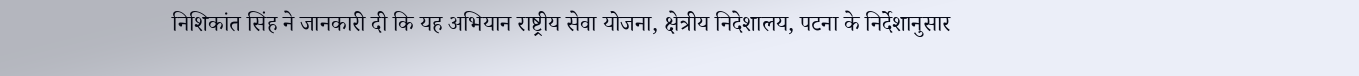निशिकांत सिंह ने जानकारी दी कि यह अभियान राष्ट्रीय सेवा योजना, क्षेत्रीय निदेशालय, पटना के निर्देशानुसार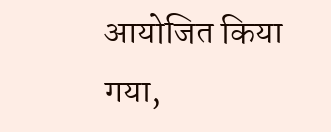आयोजित किया गया,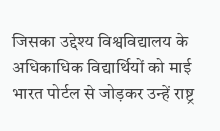जिसका उद्देश्य विश्वविद्यालय के अधिकाधिक विद्यार्थियों को माई भारत पोर्टल से जोड़कर उन्हें राष्ट्र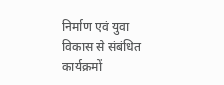निर्माण एवं युवा विकास से संबंधित कार्यक्रमों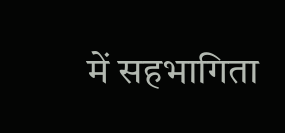में सहभागिता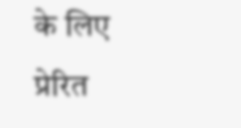के लिए प्रेरित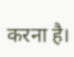करना है।